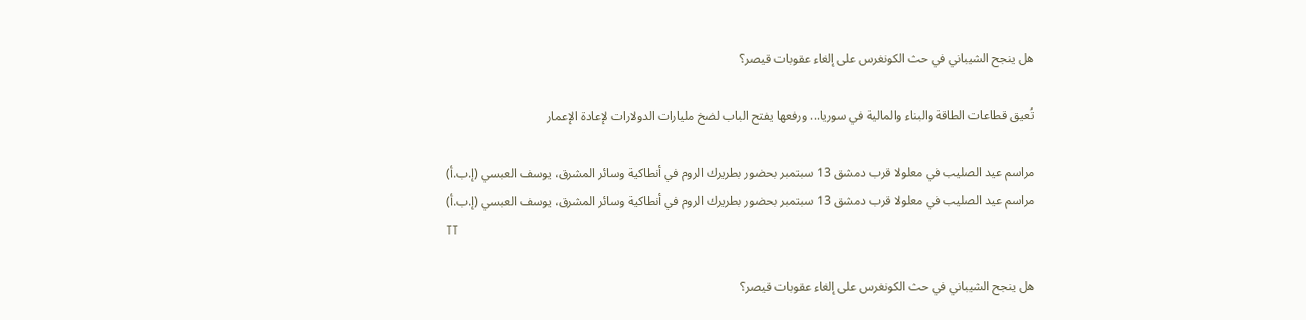هل ينجح الشيباني في حث الكونغرس على إلغاء عقوبات قيصر؟

تُعيق قطاعات الطاقة والبناء والمالية في سوريا... ورفعها يفتح الباب لضخ مليارات الدولارات لإعادة الإعمار

مراسم عيد الصليب في معلولا قرب دمشق 13 سبتمبر بحضور بطريرك الروم في أنطاكية وسائر المشرق، يوسف العبسي (إ.ب.أ)
مراسم عيد الصليب في معلولا قرب دمشق 13 سبتمبر بحضور بطريرك الروم في أنطاكية وسائر المشرق، يوسف العبسي (إ.ب.أ)
TT

هل ينجح الشيباني في حث الكونغرس على إلغاء عقوبات قيصر؟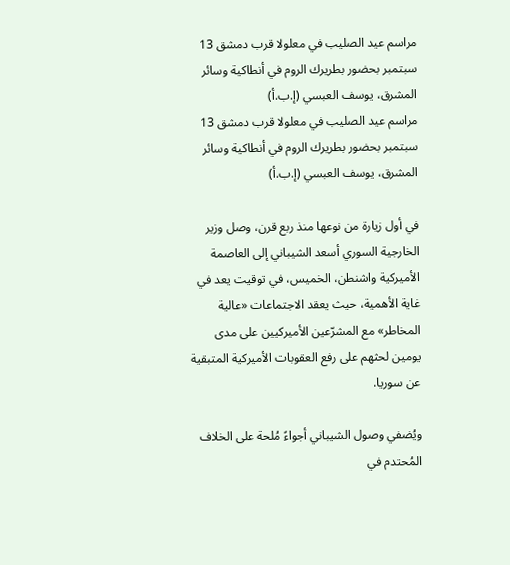مراسم عيد الصليب في معلولا قرب دمشق 13 سبتمبر بحضور بطريرك الروم في أنطاكية وسائر المشرق، يوسف العبسي (إ.ب.أ)
مراسم عيد الصليب في معلولا قرب دمشق 13 سبتمبر بحضور بطريرك الروم في أنطاكية وسائر المشرق، يوسف العبسي (إ.ب.أ)

في أول زيارة من نوعها منذ ربع قرن، وصل وزير الخارجية السوري أسعد الشيباني إلى العاصمة الأميركية واشنطن، الخميس، في توقيت يعد في غاية الأهمية، حيث يعقد الاجتماعات «عالية المخاطر» مع المشرّعين الأميركيين على مدى يومين لحثهم على رفع العقوبات الأميركية المتبقية عن سوريا.

ويُضفي وصول الشيباني أجواءً مُلحة على الخلاف المُحتدم في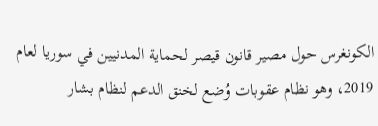الكونغرس حول مصير قانون قيصر لحماية المدنيين في سوريا لعام 2019، وهو نظام عقوبات وُضع لخنق الدعم لنظام بشار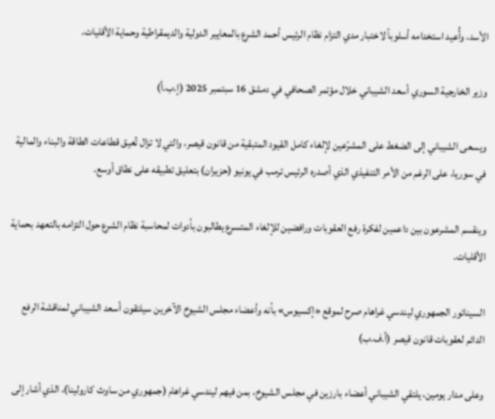الأسد، وأُعيد استخدامه أسلوباً لاختبار مدي التزام نظام الرئيس أحمد الشرع بالمعايير الدولية والديمقراطية وحماية الأقليات.

وزير الخارجية السوري أسعد الشيباني خلال مؤتمر الصحافي في دمشق 16 سبتمبر 2025 (إ.ب.أ)

ويسعى الشيباني إلى الضغط على المشرّعين لإلغاء كامل القيود المتبقية من قانون قيصر، والتي لا تزال تُعيق قطاعات الطاقة والبناء والمالية في سوريا، على الرغم من الأمر التنفيذي الذي أصدره الرئيس ترمب في يونيو (حزيران) بتعليق تطبيقه على نطاق أوسع.

وينقسم المشرعون بين داعمين لفكرة رفع العقوبات ورافضين للإلغاء المتسرع يطالبون بأدوات لمحاسبة نظام الشرع حول التزامه بالتعهد بحماية الأقليات.

السيناتور الجمهوري ليندسي غراهام صرح لموقع «إكسيوس» بأنه وأعضاء مجلس الشيوخ الآخرين سيلتقون أسعد الشيباني لمناقشة الرفع الدائم لعقوبات قانون قيصر (أ.ف.ب)

وعلى مدار يومين، يلتقي الشيباني أعضاء بارزين في مجلس الشيوخ، بمن فيهم ليندسي غراهام (جمهوري من ساوث كارولينا)، الذي أشار إلى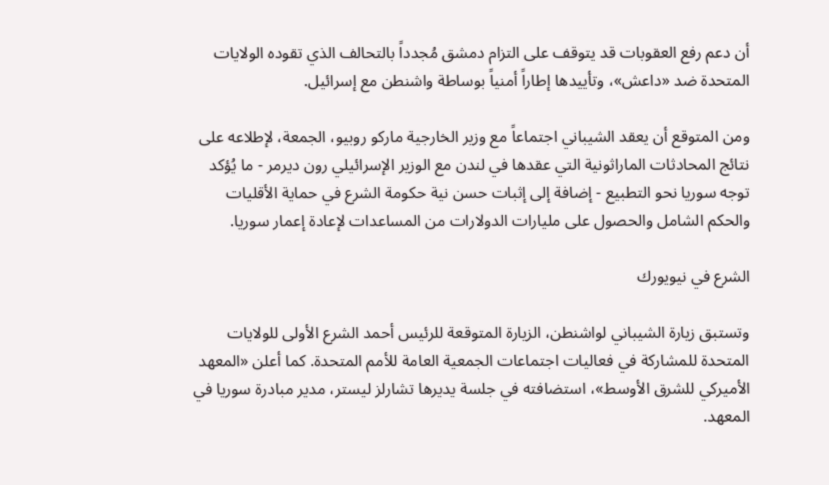أن دعم رفع العقوبات قد يتوقف على التزام دمشق مُجدداً بالتحالف الذي تقوده الولايات المتحدة ضد «داعش»، وتأييدها إطاراً أمنياً بوساطة واشنطن مع إسرائيل.

ومن المتوقع أن يعقد الشيباني اجتماعاً مع وزير الخارجية ماركو روبيو، الجمعة، لإطلاعه على نتائج المحادثات الماراثونية التي عقدها في لندن مع الوزير الإسرائيلي رون ديرمر - ما يُؤكد توجه سوريا نحو التطبيع - إضافة إلى إثبات حسن نية حكومة الشرع في حماية الأقليات والحكم الشامل والحصول على مليارات الدولارات من المساعدات لإعادة إعمار سوريا.

الشرع في نيويورك

وتستبق زيارة الشيباني لواشنطن، الزيارة المتوقعة للرئيس أحمد الشرع الأولى للولايات المتحدة للمشاركة في فعاليات اجتماعات الجمعية العامة للأمم المتحدة. كما أعلن «المعهد الأميركي للشرق الأوسط»، استضافته في جلسة يديرها تشارلز ليستر، مدير مبادرة سوريا في المعهد.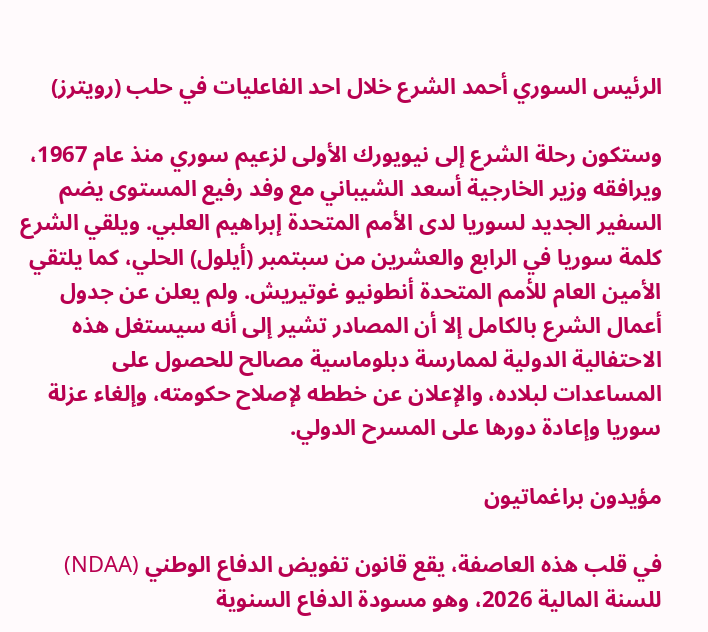الرئيس السوري أحمد الشرع خلال احد الفاعليات في حلب (رويترز)

وستكون رحلة الشرع إلى نيويورك الأولى لزعيم سوري منذ عام 1967، ويرافقه وزير الخارجية أسعد الشيباني مع وفد رفيع المستوى يضم السفير الجديد لسوريا لدى الأمم المتحدة إبراهيم العلبي. ويلقي الشرع كلمة سوريا في الرابع والعشرين من سبتمبر (أيلول) الحلي، كما يلتقي الأمين العام للأمم المتحدة أنطونيو غوتيريش. ولم يعلن عن جدول أعمال الشرع بالكامل إلا أن المصادر تشير إلى أنه سيستغل هذه الاحتفالية الدولية لممارسة دبلوماسية مصالح للحصول على المساعدات لبلاده، والإعلان عن خططه لإصلاح حكومته، وإلغاء عزلة سوريا وإعادة دورها على المسرح الدولي.

مؤيدون براغماتيون

في قلب هذه العاصفة، يقع قانون تفويض الدفاع الوطني (NDAA) للسنة المالية 2026، وهو مسودة الدفاع السنوية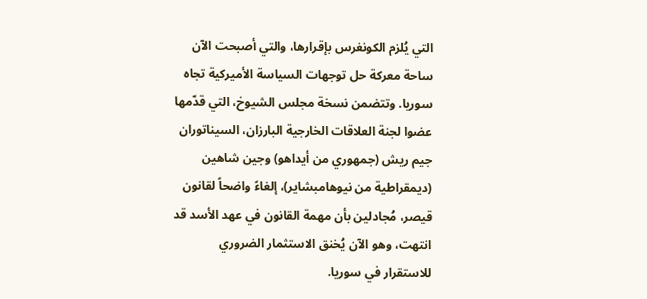التي يُلزم الكونغرس بإقرارها، والتي أصبحت الآن ساحة معركة حل توجهات السياسة الأميركية تجاه سوريا. وتتضمن نسخة مجلس الشيوخ، التي قدّمها عضوا لجنة العلاقات الخارجية البارزان، السيناتوران جيم ريش (جمهوري من أيداهو) وجين شاهين (ديمقراطية من نيوهامبشاير)، إلغاءً واضحاً لقانون قيصر، مُجادلين بأن مهمة القانون في عهد الأسد قد انتهت، وهو الآن يُخنق الاستثمار الضروري للاستقرار في سوريا.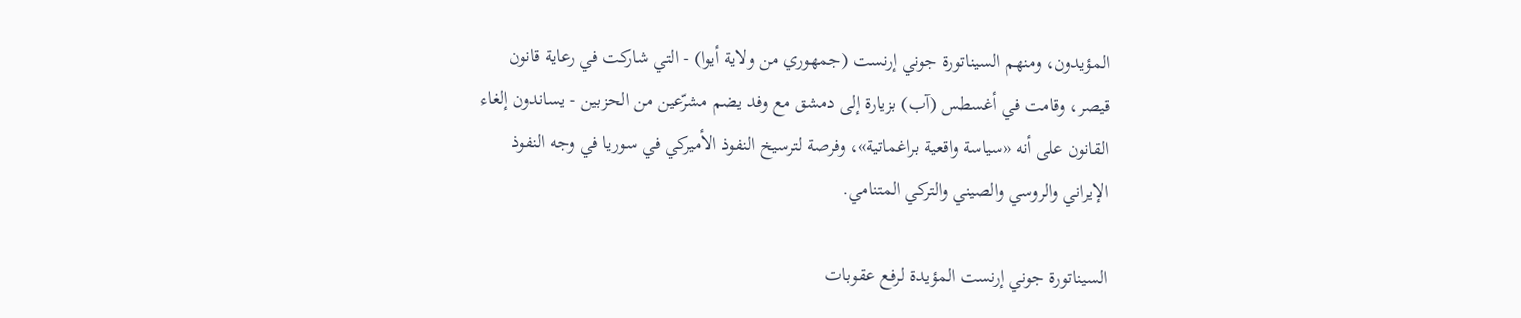المؤيدون، ومنهم السيناتورة جوني إرنست (جمهوري من ولاية أيوا) - التي شاركت في رعاية قانون قيصر، وقامت في أغسطس (آب) بزيارة إلى دمشق مع وفد يضم مشرّعين من الحزبين - يساندون إلغاء القانون على أنه «سياسة واقعية براغماتية»، وفرصة لترسيخ النفوذ الأميركي في سوريا في وجه النفوذ الإيراني والروسي والصيني والتركي المتنامي.

السيناتورة جوني إرنست المؤيدة لرفع عقوبات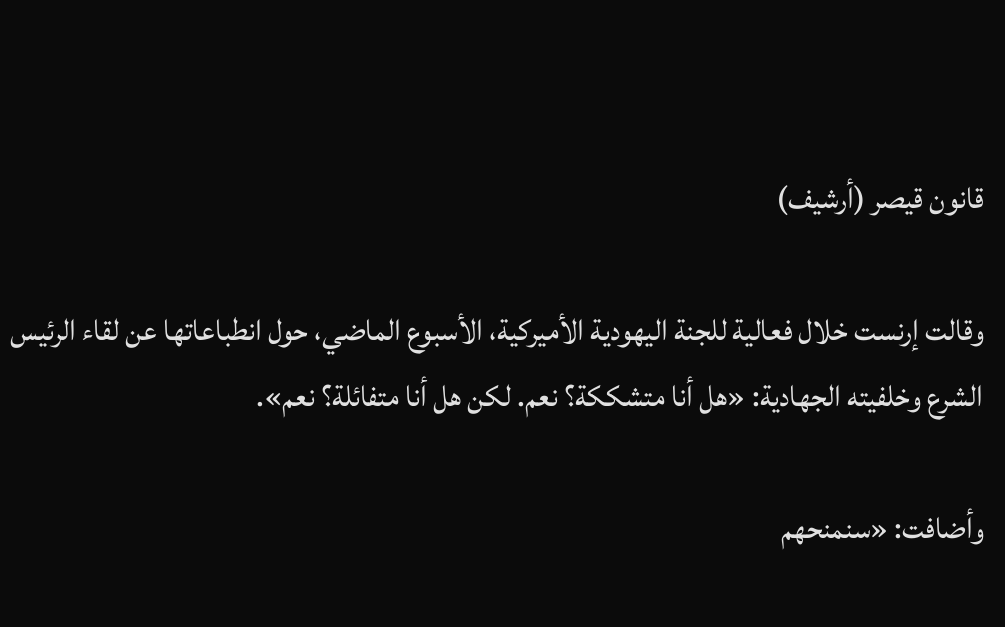قانون قيصر (أرشيف)

وقالت إرنست خلال فعالية للجنة اليهودية الأميركية، الأسبوع الماضي، حول انطباعاتها عن لقاء الرئيس الشرع وخلفيته الجهادية: «هل أنا متشككة؟ نعم. لكن هل أنا متفائلة؟ نعم».

وأضافت: «سنمنحهم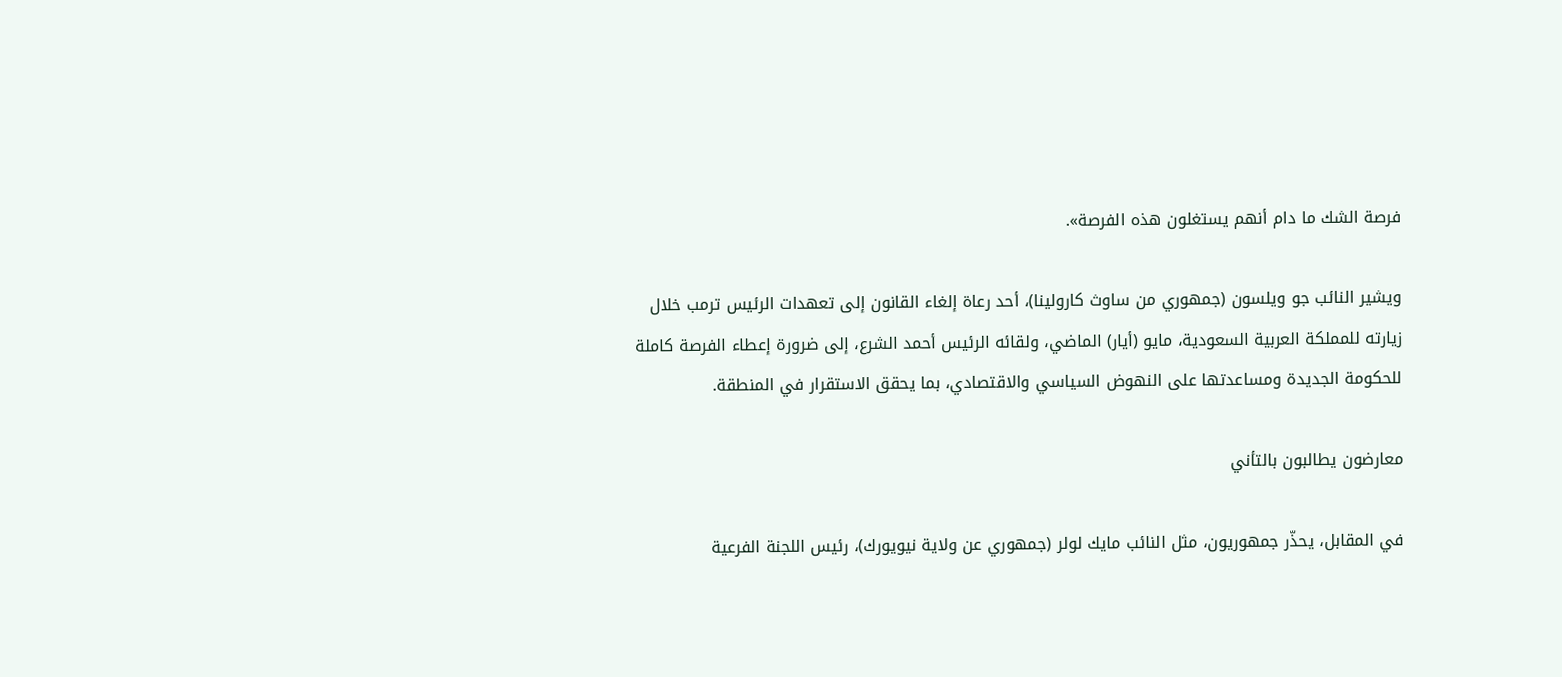فرصة الشك ما دام أنهم يستغلون هذه الفرصة».

ويشير النائب جو ويلسون (جمهوري من ساوث كارولينا)، أحد رعاة إلغاء القانون إلى تعهدات الرئيس ترمب خلال زيارته للمملكة العربية السعودية، مايو (أيار) الماضي، ولقائه الرئيس أحمد الشرع، إلى ضرورة إعطاء الفرصة كاملة للحكومة الجديدة ومساعدتها على النهوض السياسي والاقتصادي، بما يحقق الاستقرار في المنطقة.

معارضون يطالبون بالتأني

في المقابل، يحذّر جمهوريون، مثل النائب مايك لولر (جمهوري عن ولاية نيويورك)، رئيس اللجنة الفرعية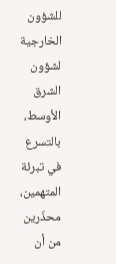للشؤون الخارجية لشؤون الشرق الأوسط، بالتسرع في تبرئة المتهمين، محذّرين من أن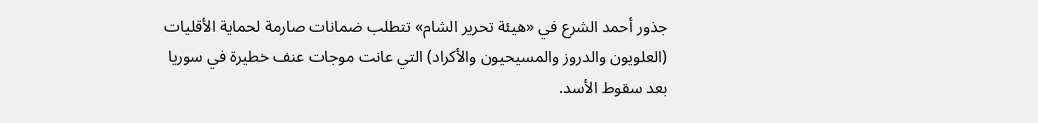جذور أحمد الشرع في «هيئة تحرير الشام» تتطلب ضمانات صارمة لحماية الأقليات (العلويون والدروز والمسيحيون والأكراد) التي عانت موجات عنف خطيرة في سوريا بعد سقوط الأسد.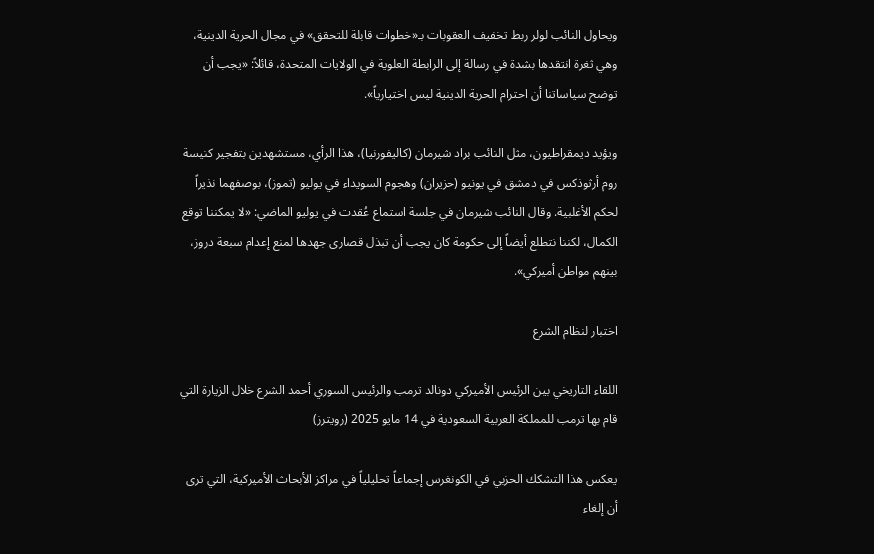ويحاول النائب لولر ربط تخفيف العقوبات بـ«خطوات قابلة للتحقق» في مجال الحرية الدينية، وهي ثغرة انتقدها بشدة في رسالة إلى الرابطة العلوية في الولايات المتحدة، قائلاً: «يجب أن توضح سياساتنا أن احترام الحرية الدينية ليس اختيارياً».

ويؤيد ديمقراطيون، مثل النائب براد شيرمان (كاليفورنيا)، هذا الرأي، مستشهدين بتفجير كنيسة روم أرثوذكس في دمشق في يونيو (حزيران) وهجوم السويداء في يوليو (تموز)، بوصفهما نذيراً لحكم الأغلبية. وقال النائب شيرمان في جلسة استماع عُقدت في يوليو الماضي: «لا يمكننا توقع الكمال، لكننا نتطلع أيضاً إلى حكومة كان يجب أن تبذل قصارى جهدها لمنع إعدام سبعة دروز، بينهم مواطن أميركي».

اختبار لنظام الشرع

اللقاء التاريخي بين الرئيس الأميركي دونالد ترمب والرئيس السوري أحمد الشرع خلال الزيارة التي قام بها ترمب للمملكة العربية السعودية في 14 مايو 2025 (رويترز)

يعكس هذا التشكك الحزبي في الكونغرس إجماعاً تحليلياً في مراكز الأبحاث الأميركية، التي ترى أن إلغاء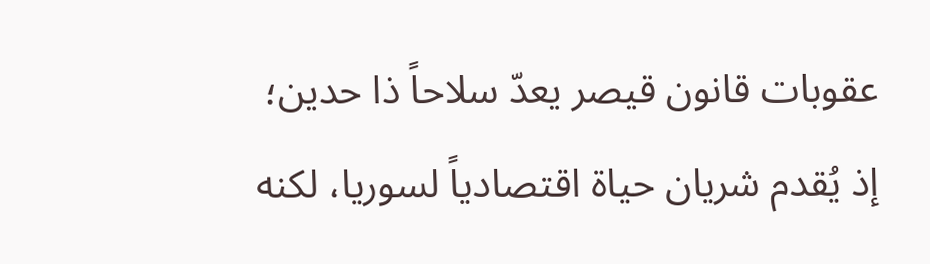عقوبات قانون قيصر يعدّ سلاحاً ذا حدين؛ إذ يُقدم شريان حياة اقتصادياً لسوريا، لكنه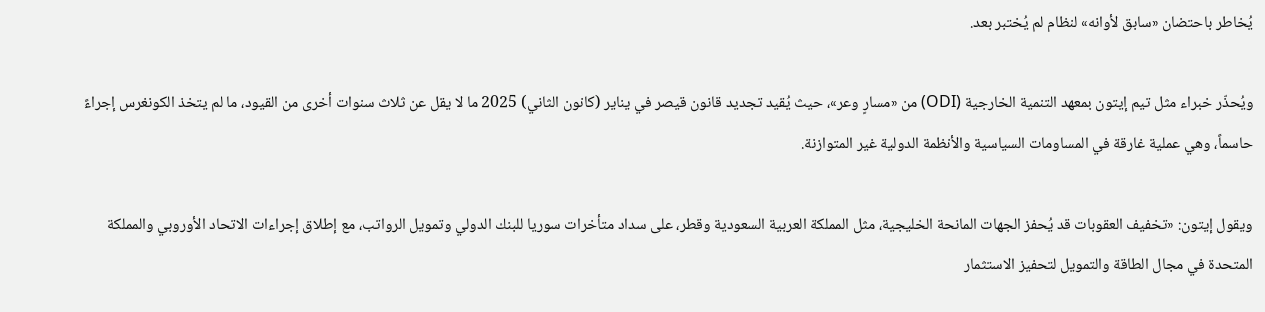يُخاطر باحتضان «سابق لأوانه» لنظام لم يُختبر بعد.

ويُحذّر خبراء مثل تيم إيتون بمعهد التنمية الخارجية (ODI) من «مسارٍ وعر»، حيث يُقيد تجديد قانون قيصر في يناير (كانون الثاني) 2025 ما لا يقل عن ثلاث سنوات أخرى من القيود، ما لم يتخذ الكونغرس إجراءً حاسماً، وهي عملية غارقة في المساومات السياسية والأنظمة الدولية غير المتوازنة.

ويقول إيتون: «تخفيف العقوبات قد يُحفز الجهات المانحة الخليجية، مثل المملكة العربية السعودية وقطر، على سداد متأخرات سوريا للبنك الدولي وتمويل الرواتب، مع إطلاق إجراءات الاتحاد الأوروبي والمملكة المتحدة في مجال الطاقة والتمويل لتحفيز الاستثمار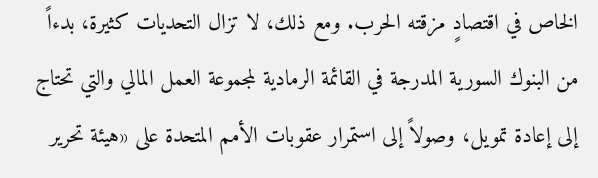الخاص في اقتصادٍ مزقته الحرب. ومع ذلك، لا تزال التحديات كثيرة، بدءاً من البنوك السورية المدرجة في القائمة الرمادية لمجموعة العمل المالي والتي تحتاج إلى إعادة تمويل، وصولاً إلى استمرار عقوبات الأمم المتحدة على «هيئة تحرير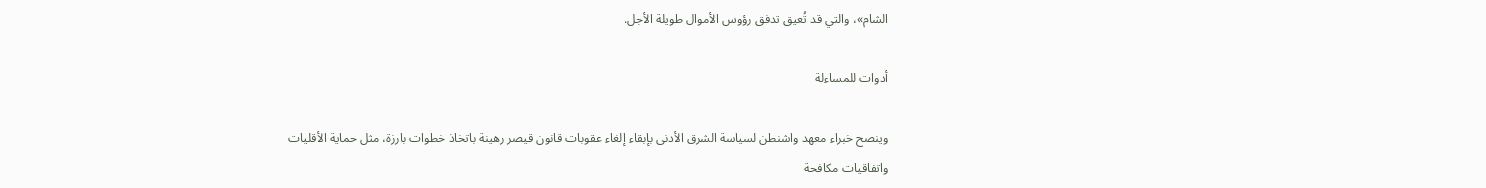الشام»، والتي قد تُعيق تدفق رؤوس الأموال طويلة الأجل.

أدوات للمساءلة

وينصح خبراء معهد واشنطن لسياسة الشرق الأدنى بإبقاء إلغاء عقوبات قانون قيصر رهينة باتخاذ خطوات بارزة، مثل حماية الأقليات واتفاقيات مكافحة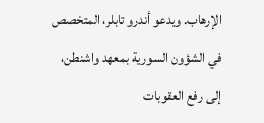الإرهاب. ويدعو أندرو تابلر، المتخصص في الشؤون السورية بمعهد واشنطن، إلى رفع العقوبات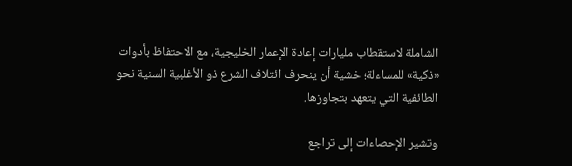الشاملة لاستقطاب مليارات إعادة الإعمار الخليجية، مع الاحتفاظ بأدوات «ذكية» للمساءلة؛ خشية أن ينحرف ائتلاف الشرع ذو الأغلبية السنية نحو الطائفية التي يتعهد بتجاوزها.

وتشير الإحصاءات إلى تراجع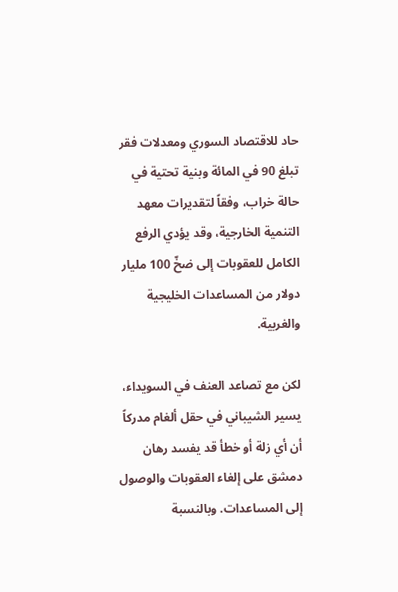حاد للاقتصاد السوري ومعدلات فقر تبلغ 90 في المائة وبنية تحتية في حالة خراب، وفقاً لتقديرات معهد التنمية الخارجية، وقد يؤدي الرفع الكامل للعقوبات إلى ضخّ 100 مليار دولار من المساعدات الخليجية والغربية.

لكن مع تصاعد العنف في السويداء، يسير الشيباني في حقل ألغام مدركاً أن أي زلة أو خطأ قد يفسد رهان دمشق على إلغاء العقوبات والوصول إلى المساعدات. وبالنسبة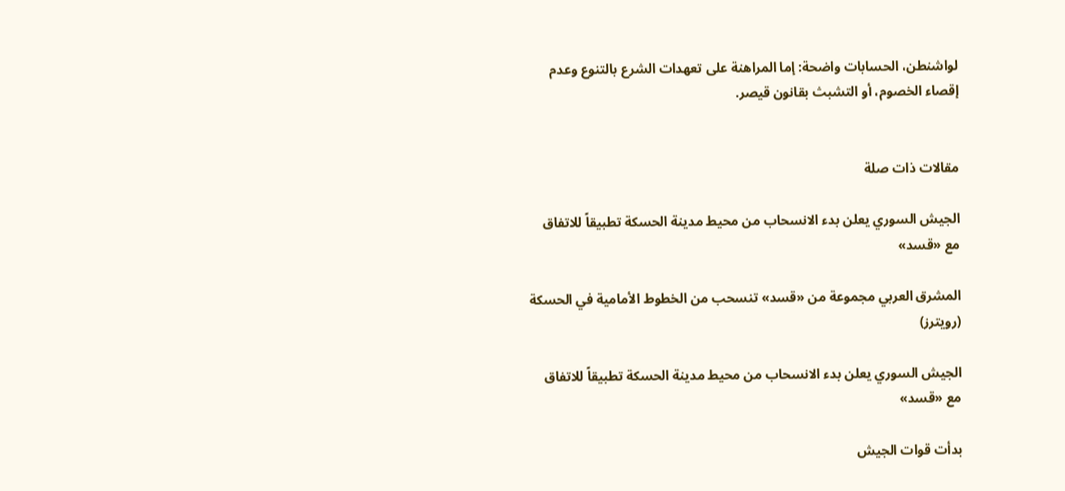لواشنطن، الحسابات واضحة: إما المراهنة على تعهدات الشرع بالتنوع وعدم إقصاء الخصوم، أو التشبث بقانون قيصر.


مقالات ذات صلة

الجيش السوري يعلن بدء الانسحاب من محيط مدينة الحسكة تطبيقاً للاتفاق مع «قسد»

المشرق العربي مجموعة من «قسد» تنسحب من الخطوط الأمامية في الحسكة (رويترز)

الجيش السوري يعلن بدء الانسحاب من محيط مدينة الحسكة تطبيقاً للاتفاق مع «قسد»

بدأت قوات الجيش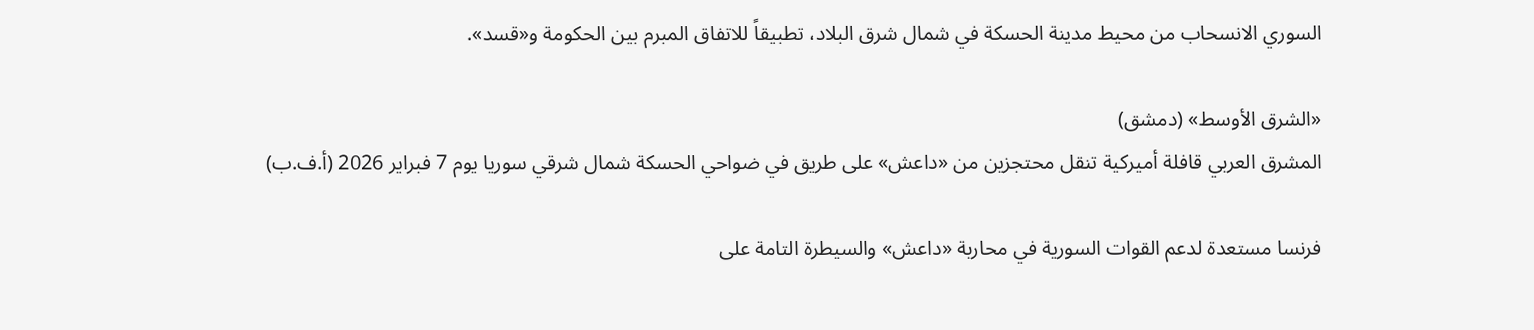السوري الانسحاب من محيط مدينة الحسكة في شمال شرق البلاد، تطبيقاً للاتفاق المبرم بين الحكومة و«قسد».

«الشرق الأوسط» (دمشق)
المشرق العربي قافلة أميركية تنقل محتجزين من «داعش» على طريق في ضواحي الحسكة شمال شرقي سوريا يوم 7 فبراير 2026 (أ.ف.ب)

فرنسا مستعدة لدعم القوات السورية في محاربة «داعش» والسيطرة التامة على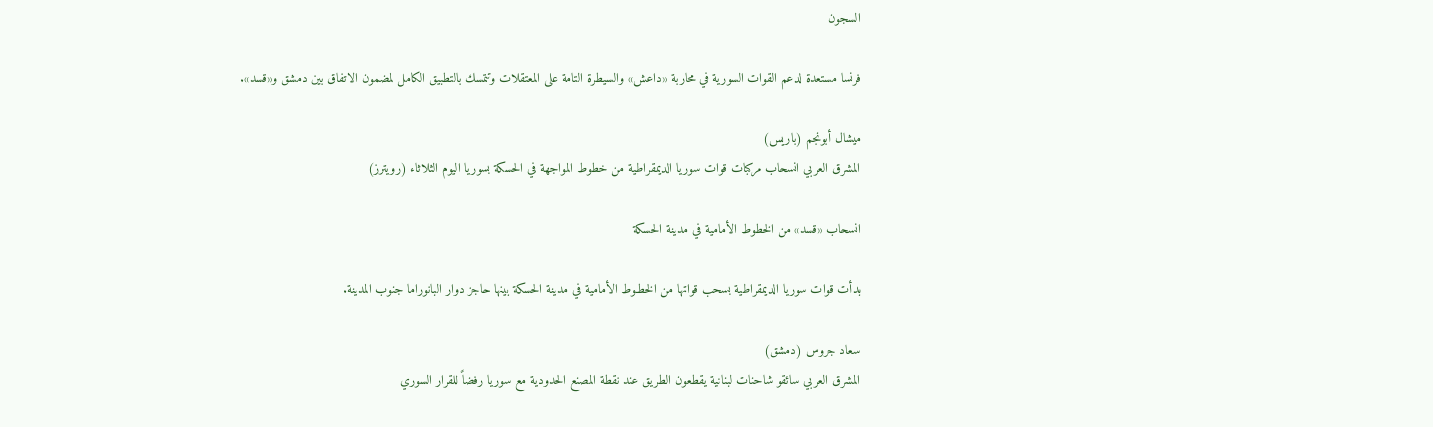السجون

فرنسا مستعدة لدعم القوات السورية في محاربة «داعش» والسيطرة التامة على المعتقلات وتتمسك بالتطبيق الكامل لمضمون الاتفاق بين دمشق و«قسد».

ميشال أبونجم (باريس)
المشرق العربي انسحاب مركبات قوات سوريا الديمقراطية من خطوط المواجهة في الحسكة بسوريا اليوم الثلاثاء (رويترز)

انسحاب «قسد» من الخطوط الأمامية في مدينة الحسكة

بدأت قوات سوريا الديمقراطية بسحب قواتها من الخطـوط الأمامية في مدينة الحسكة بينها حاجز دوار البانوراما جنوب المدينة.

سعاد جروس (دمشق)
المشرق العربي سائقو شاحنات لبنانية يقطعون الطريق عند نقطة المصنع الحدودية مع سوريا رفضاً للقرار السوري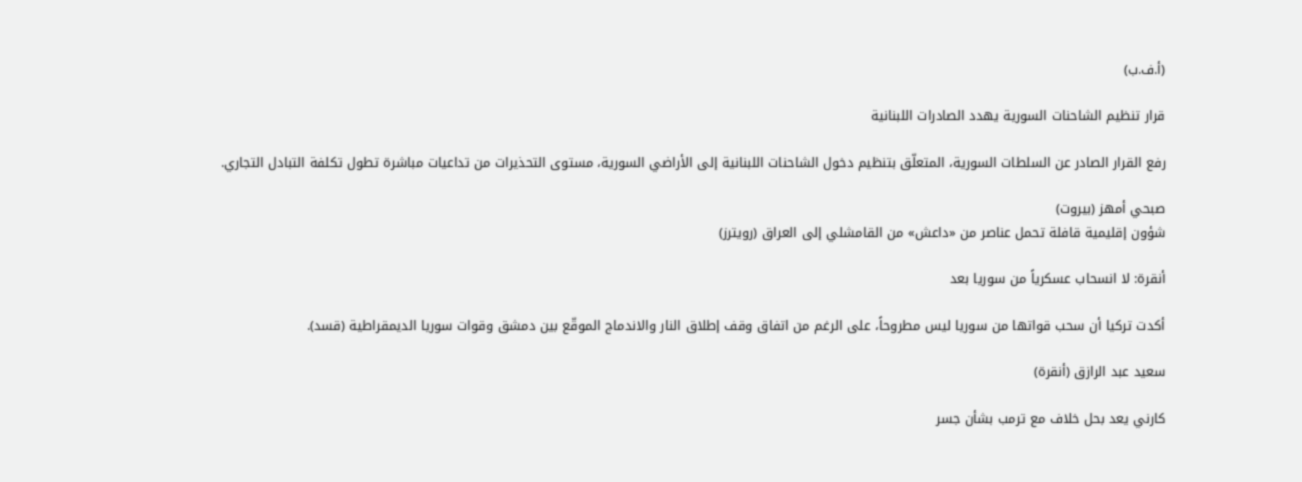(أ.ف.ب)

قرار تنظيم الشاحنات السورية يهدد الصادرات اللبنانية

رفع القرار الصادر عن السلطات السورية، المتعلّق بتنظيم دخول الشاحنات اللبنانية إلى الأراضي السورية، مستوى التحذيرات من تداعيات مباشرة تطول تكلفة التبادل التجاري.

صبحي أمهز (بيروت)
شؤون إقليمية قافلة تحمل عناصر من «داعش» من القامشلي إلى العراق (رويترز)

أنقرة: لا انسحاب عسكرياً من سوريا بعد

أكدت تركيا أن سحب قواتها من سوريا ليس مطروحاً، على الرغم من اتفاق وقف إطلاق النار والاندماج الموقّع بين دمشق وقوات سوريا الديمقراطية (قسد).

سعيد عبد الرازق (أنقرة)

كارني يعد بحل خلاف مع ترمب بشأن جسر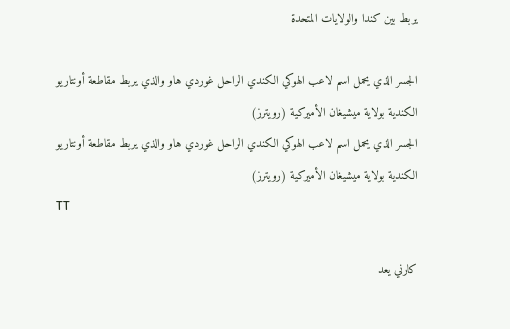يربط بين كندا والولايات المتحدة

الجسر الذي يحمل اسم لاعب الهوكي الكندي الراحل غوردي هاو والذي يربط مقاطعة أونتاريو الكندية بولاية ميشيغان الأميركية (رويترز)
الجسر الذي يحمل اسم لاعب الهوكي الكندي الراحل غوردي هاو والذي يربط مقاطعة أونتاريو الكندية بولاية ميشيغان الأميركية (رويترز)
TT

كارني يعد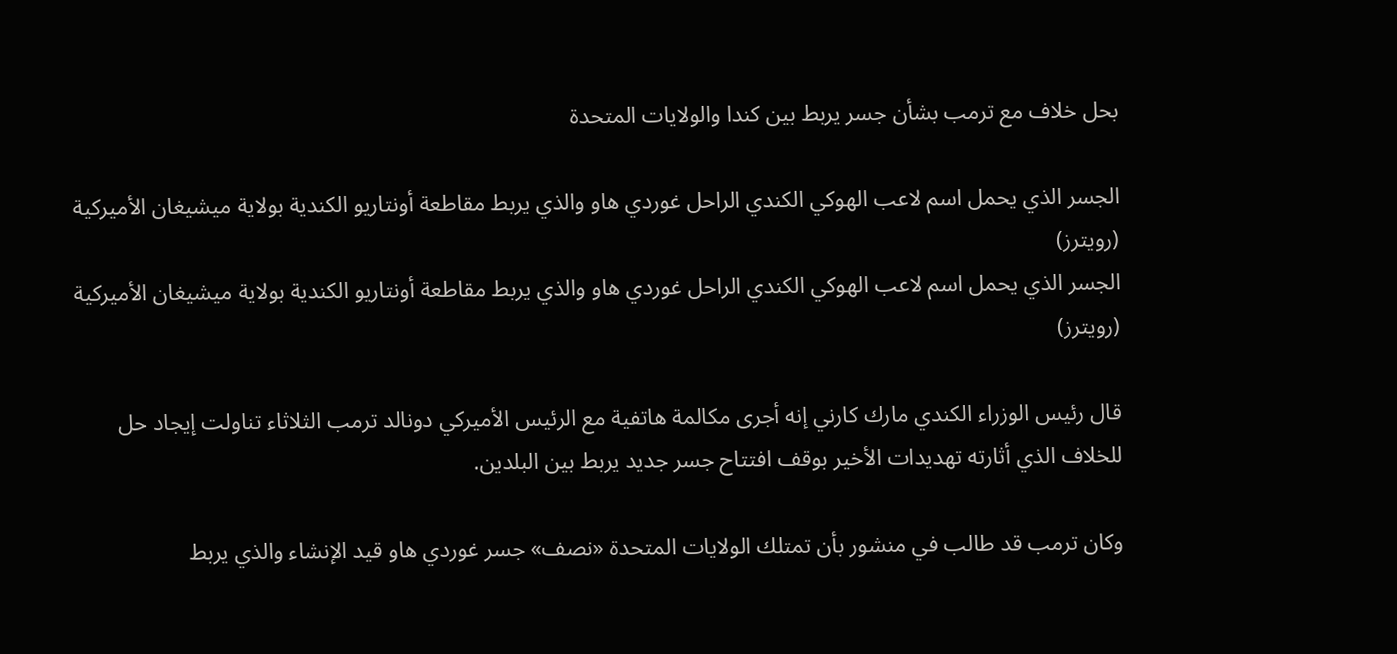بحل خلاف مع ترمب بشأن جسر يربط بين كندا والولايات المتحدة

الجسر الذي يحمل اسم لاعب الهوكي الكندي الراحل غوردي هاو والذي يربط مقاطعة أونتاريو الكندية بولاية ميشيغان الأميركية (رويترز)
الجسر الذي يحمل اسم لاعب الهوكي الكندي الراحل غوردي هاو والذي يربط مقاطعة أونتاريو الكندية بولاية ميشيغان الأميركية (رويترز)

قال رئيس الوزراء الكندي مارك كارني إنه أجرى مكالمة هاتفية مع الرئيس الأميركي دونالد ترمب الثلاثاء تناولت إيجاد حل للخلاف الذي أثارته تهديدات الأخير بوقف افتتاح جسر جديد يربط بين البلدين.

وكان ترمب قد طالب في منشور بأن تمتلك الولايات المتحدة «نصف» جسر غوردي هاو قيد الإنشاء والذي يربط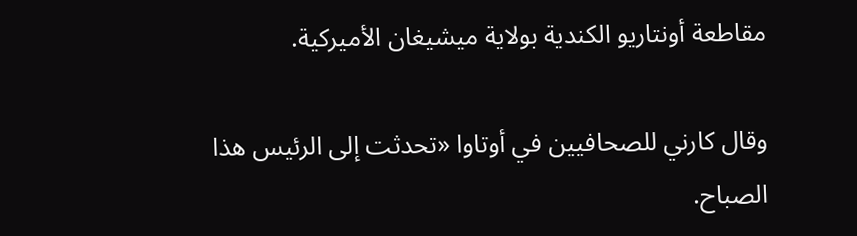مقاطعة أونتاريو الكندية بولاية ميشيغان الأميركية.

وقال كارني للصحافيين في أوتاوا «تحدثت إلى الرئيس هذا الصباح.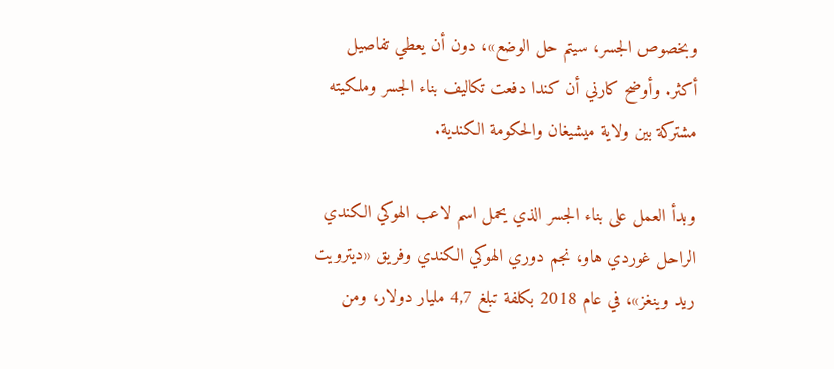وبخصوص الجسر، سيتم حل الوضع»، دون أن يعطي تفاصيل أكثر. وأوضح كارني أن كندا دفعت تكاليف بناء الجسر وملكيته مشتركة بين ولاية ميشيغان والحكومة الكندية.

وبدأ العمل على بناء الجسر الذي يحمل اسم لاعب الهوكي الكندي الراحل غوردي هاو، نجم دوري الهوكي الكندي وفريق «ديترويت ريد وينغز»، في عام 2018 بكلفة تبلغ 4,7 مليار دولار، ومن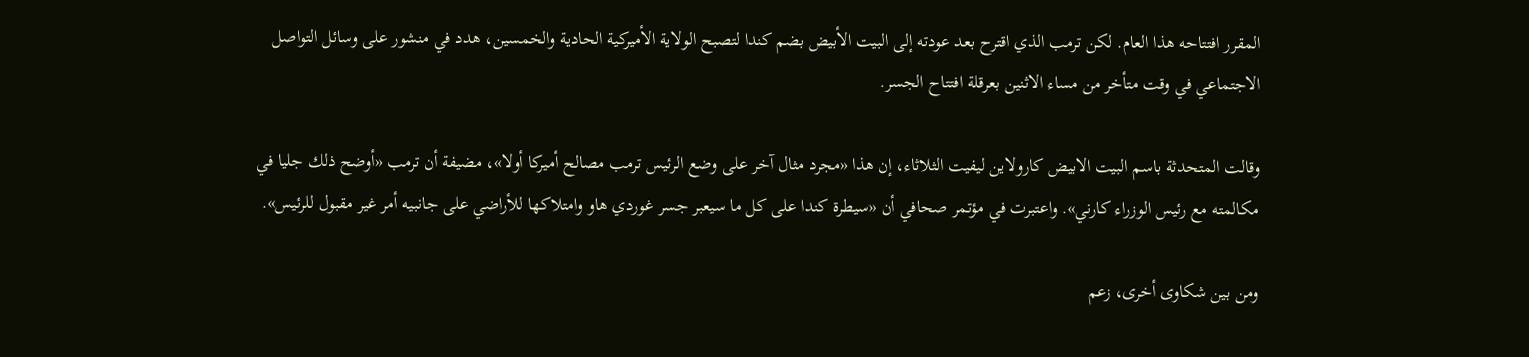المقرر افتتاحه هذا العام. لكن ترمب الذي اقترح بعد عودته إلى البيت الأبيض بضم كندا لتصبح الولاية الأميركية الحادية والخمسين، هدد في منشور على وسائل التواصل الاجتماعي في وقت متأخر من مساء الاثنين بعرقلة افتتاح الجسر.

وقالت المتحدثة باسم البيت الابيض كارولاين ليفيت الثلاثاء، إن هذا «مجرد مثال آخر على وضع الرئيس ترمب مصالح أميركا أولا»، مضيفة أن ترمب «أوضح ذلك جليا في مكالمته مع رئيس الوزراء كارني». واعتبرت في مؤتمر صحافي أن «سيطرة كندا على كل ما سيعبر جسر غوردي هاو وامتلاكها للأراضي على جانبيه أمر غير مقبول للرئيس».

ومن بين شكاوى أخرى، زعم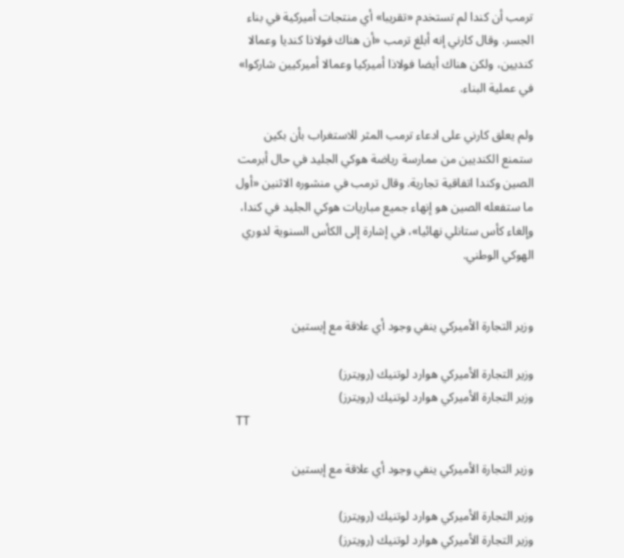ترمب أن كندا لم تستخدم «تقريبا» أي منتجات أميركية في بناء الجسر. وقال كارني إنه أبلغ ترمب «أن هناك فولاذا كنديا وعمالا كنديين، ولكن هناك أيضا فولاذا أميركيا وعمالا أميركيين شاركوا» في عملية البناء.

ولم يعلق كارني على ادعاء ترمب المثر للاستغراب بأن بكين ستمنع الكنديين من ممارسة رياضة هوكي الجليد في حال أبرمت الصين وكندا اتفاقية تجارية. وقال ترمب في منشوره الاثنين «أول ما ستفعله الصين هو إنهاء جميع مباريات هوكي الجليد في كندا، وإلغاء كأس ستانلي نهائيا»، في إشارة إلى الكأس السنوية لدوري الهوكي الوطني.


وزير التجارة الأميركي ينفي وجود أي علاقة مع إبستين

وزير التجارة الأميركي هوارد لوتنيك (رويترز)
وزير التجارة الأميركي هوارد لوتنيك (رويترز)
TT

وزير التجارة الأميركي ينفي وجود أي علاقة مع إبستين

وزير التجارة الأميركي هوارد لوتنيك (رويترز)
وزير التجارة الأميركي هوارد لوتنيك (رويترز)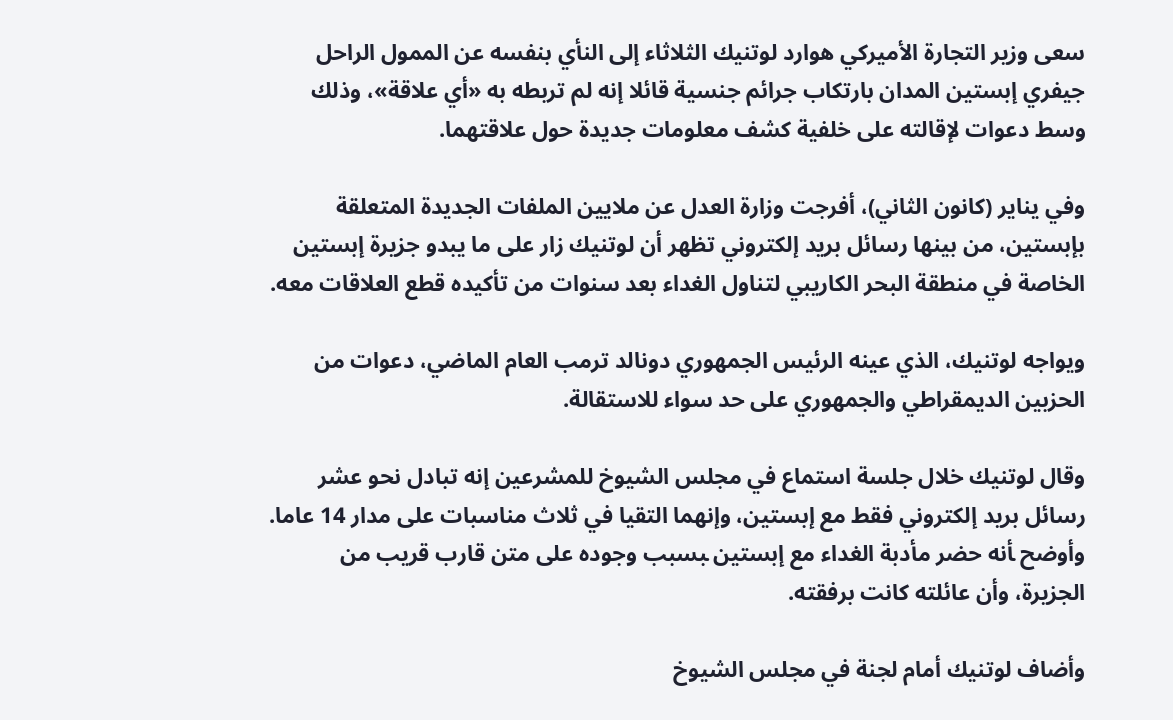سعى وزير التجارة الأميركي هوارد لوتنيك الثلاثاء إلى النأي بنفسه عن الممول الراحل جيفري إبستين المدان بارتكاب جرائم جنسية قائلا إنه لم تربطه به «أي علاقة»، وذلك وسط دعوات لإقالته على خلفية كشف معلومات جديدة حول علاقتهما.

وفي يناير (كانون الثاني)، أفرجت وزارة العدل عن ملايين الملفات الجديدة المتعلقة بإبستين، من بينها رسائل بريد إلكتروني تظهر أن لوتنيك زار ‌على ما ‌يبدو جزيرة إبستين الخاصة ‌في منطقة البحر الكاريبي ‌لتناول الغداء بعد سنوات من تأكيده قطع العلاقات معه.

ويواجه لوتنيك، الذي عينه الرئيس الجمهوري دونالد ترمب العام الماضي، دعوات من الحزبين الديمقراطي والجمهوري على حد سواء للاستقالة.

وقال لوتنيك خلال جلسة استماع في مجلس الشيوخ للمشرعين إنه تبادل نحو عشر رسائل بريد إلكتروني فقط مع إبستين، وإنهما ‌التقيا في ثلاث مناسبات على مدار ‍14 عاما. وأوضح ‍أنه حضر مأدبة الغداء مع إبستين ‍بسبب وجوده على متن قارب قريب من الجزيرة، وأن عائلته كانت برفقته.

وأضاف لوتنيك أمام لجنة في مجلس الشيوخ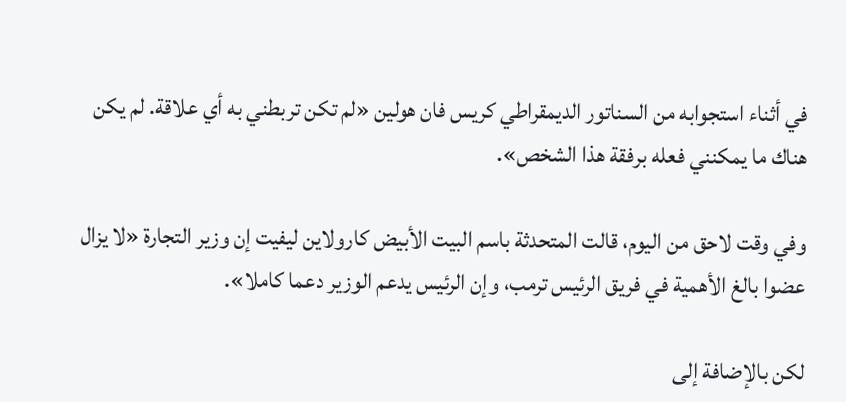في أثناء استجوابه من السناتور الديمقراطي كريس فان هولين «لم تكن تربطني به أي علاقة. لم يكن هناك ما يمكنني فعله برفقة هذا الشخص».

وفي وقت لاحق من اليوم، قالت المتحدثة باسم البيت الأبيض كارولاين ليفيت إن وزير التجارة «لا يزال عضوا بالغ الأهمية في فريق الرئيس ترمب، وإن الرئيس يدعم الوزير دعما كاملا».

لكن بالإضافة إلى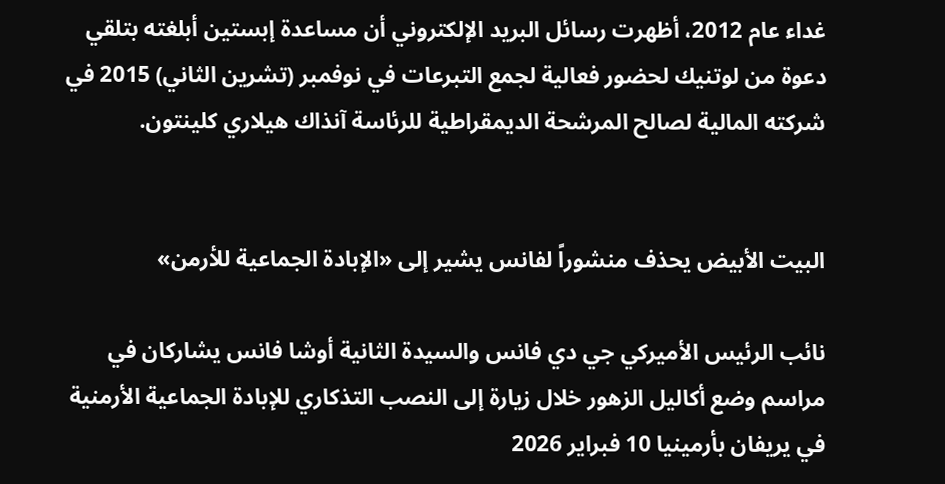غداء عام 2012، أظهرت رسائل البريد الإلكتروني أن مساعدة إبستين أبلغته بتلقي دعوة من لوتنيك لحضور فعالية لجمع التبرعات في نوفمبر (تشرين الثاني) 2015 في شركته المالية لصالح المرشحة الديمقراطية للرئاسة آنذاك هيلاري كلينتون.


البيت الأبيض يحذف منشوراً لفانس يشير إلى «الإبادة الجماعية للأرمن»

نائب الرئيس الأميركي جي دي فانس والسيدة الثانية أوشا فانس يشاركان في مراسم وضع أكاليل الزهور خلال زيارة إلى النصب التذكاري للإبادة الجماعية الأرمنية في يريفان بأرمينيا 10 فبراير 2026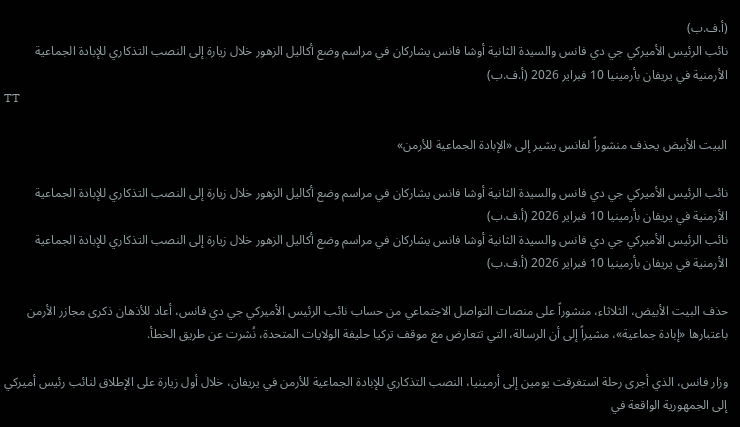(أ.ف.ب)
نائب الرئيس الأميركي جي دي فانس والسيدة الثانية أوشا فانس يشاركان في مراسم وضع أكاليل الزهور خلال زيارة إلى النصب التذكاري للإبادة الجماعية الأرمنية في يريفان بأرمينيا 10 فبراير 2026 (أ.ف.ب)
TT

البيت الأبيض يحذف منشوراً لفانس يشير إلى «الإبادة الجماعية للأرمن»

نائب الرئيس الأميركي جي دي فانس والسيدة الثانية أوشا فانس يشاركان في مراسم وضع أكاليل الزهور خلال زيارة إلى النصب التذكاري للإبادة الجماعية الأرمنية في يريفان بأرمينيا 10 فبراير 2026 (أ.ف.ب)
نائب الرئيس الأميركي جي دي فانس والسيدة الثانية أوشا فانس يشاركان في مراسم وضع أكاليل الزهور خلال زيارة إلى النصب التذكاري للإبادة الجماعية الأرمنية في يريفان بأرمينيا 10 فبراير 2026 (أ.ف.ب)

حذف البيت الأبيض، الثلاثاء، منشوراً على منصات التواصل الاجتماعي من حساب نائب الرئيس الأميركي جي دي فانس، أعاد للأذهان ذكرى مجازر الأرمن باعتبارها «إبادة جماعية»، مشيراً إلى أن الرسالة، التي تتعارض مع موقف تركيا حليفة الولايات المتحدة، نُشرت عن طريق الخطأ.

وزار فانس، الذي أجرى رحلة استغرقت يومين إلى أرمينيا، النصب التذكاري للإبادة الجماعية للأرمن في يريفان، خلال أول زيارة على الإطلاق لنائب رئيس أميركي إلى الجمهورية الواقعة في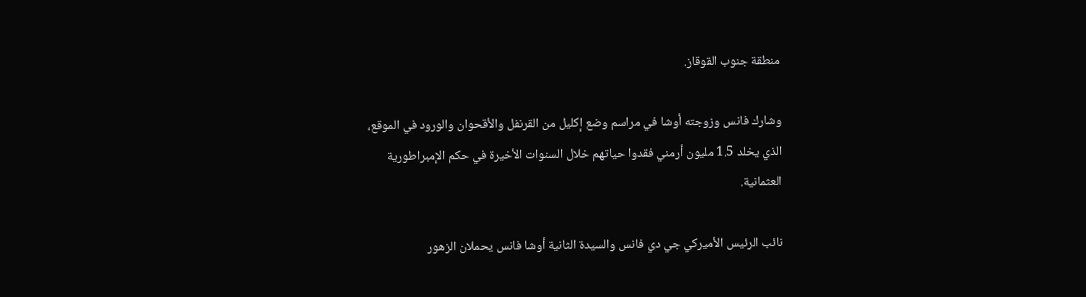منطقة جنوب القوقاز.

وشارك فانس وزوجته أوشا في مراسم وضع إكليل من القرنفل والأقحوان والورود في الموقع، الذي يخلد 1.5 مليون أرمني فقدوا حياتهم خلال السنوات الأخيرة في حكم الإمبراطورية العثمانية.

نائب الرئيس الأميركي جي دي فانس والسيدة الثانية أوشا فانس يحملان الزهور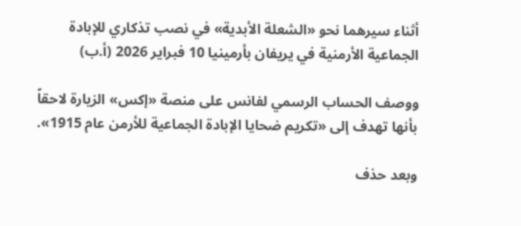أثناء سيرهما نحو «الشعلة الأبدية» في نصب تذكاري للإبادة الجماعية الأرمنية في يريفان بأرمينيا 10 فبراير 2026 (أ.ب)

ووصف الحساب الرسمي لفانس على منصة «إكس» الزيارة لاحقاً بأنها تهدف إلى «تكريم ضحايا الإبادة الجماعية للأرمن عام 1915».

وبعد حذف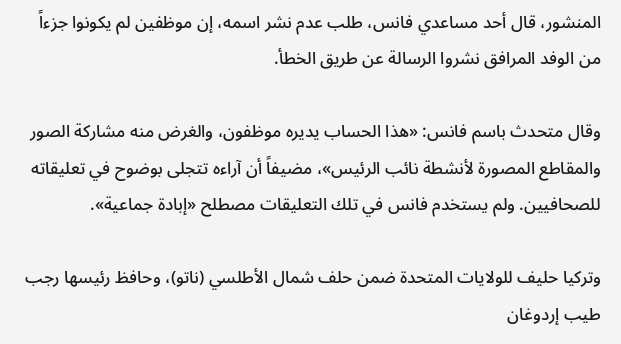المنشور، قال أحد مساعدي فانس، طلب عدم نشر اسمه، إن موظفين لم يكونوا جزءاً من الوفد المرافق نشروا الرسالة عن طريق الخطأ.

وقال متحدث باسم فانس: «هذا الحساب يديره موظفون، والغرض منه مشاركة الصور والمقاطع المصورة لأنشطة نائب الرئيس»، مضيفاً أن آراءه تتجلى بوضوح في تعليقاته للصحافيين. ولم يستخدم فانس في تلك التعليقات مصطلح «إبادة جماعية».

وتركيا حليف للولايات المتحدة ضمن حلف شمال الأطلسي (ناتو)، وحافظ رئيسها رجب طيب إردوغان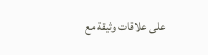على علاقات وثيقة مع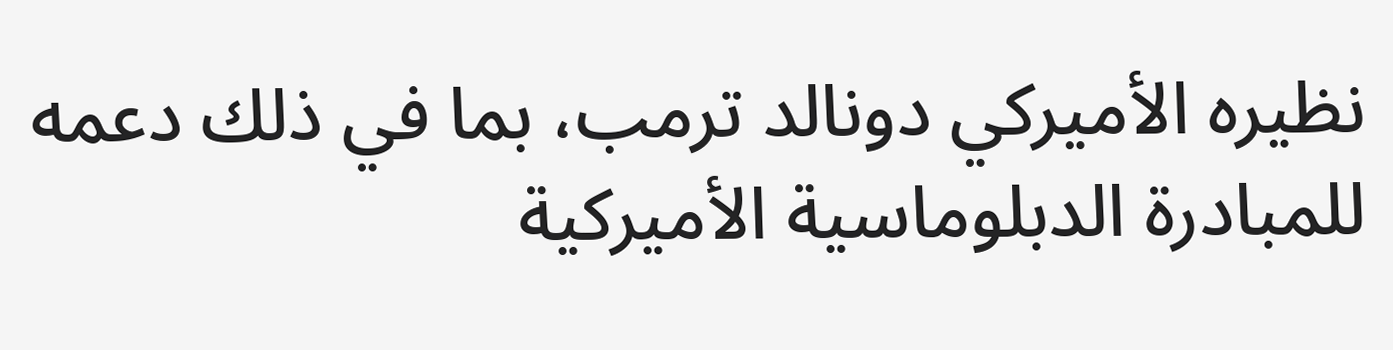نظيره الأميركي دونالد ترمب، بما في ذلك دعمه للمبادرة الدبلوماسية الأميركية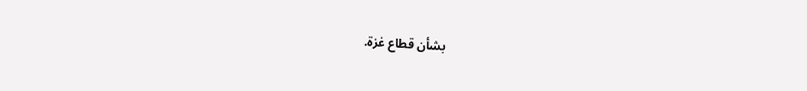بشأن قطاع غزة.